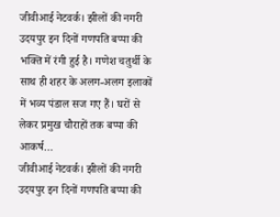जीवीआई नेटवर्क। झीलों की नगरी उदयपुर इन दिनों गणपति बप्पा की भक्ति में रंगी हुई है। गणेश चतुर्थी के साथ ही शहर के अलग-अलग इलाकों में भव्य पंडाल सज गए हैं। घरों से लेकर प्रमुख चौराहों तक बप्पा की आकर्ष…
जीवीआई नेटवर्क। झीलों की नगरी उदयपुर इन दिनों गणपति बप्पा की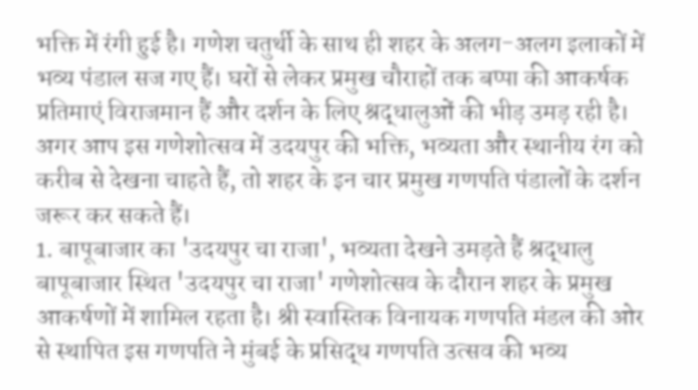भक्ति में रंगी हुई है। गणेश चतुर्थी के साथ ही शहर के अलग-अलग इलाकों में भव्य पंडाल सज गए हैं। घरों से लेकर प्रमुख चौराहों तक बप्पा की आकर्षक प्रतिमाएं विराजमान हैं और दर्शन के लिए श्रद्धालुओं की भीड़ उमड़ रही है। अगर आप इस गणेशोत्सव में उदयपुर की भक्ति, भव्यता और स्थानीय रंग को करीब से देखना चाहते हैं, तो शहर के इन चार प्रमुख गणपति पंडालों के दर्शन जरूर कर सकते हैं।
1. बापूबाजार का 'उदयपुर चा राजा', भव्यता देखने उमड़ते हैं श्रद्धालु
बापूबाजार स्थित 'उदयपुर चा राजा' गणेशोत्सव के दौरान शहर के प्रमुख आकर्षणों में शामिल रहता है। श्री स्वास्तिक विनायक गणपति मंडल की ओर से स्थापित इस गणपति ने मुंबई के प्रसिद्ध गणपति उत्सव की भव्य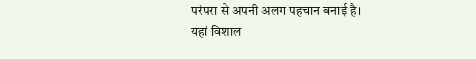परंपरा से अपनी अलग पहचान बनाई है।
यहां विशाल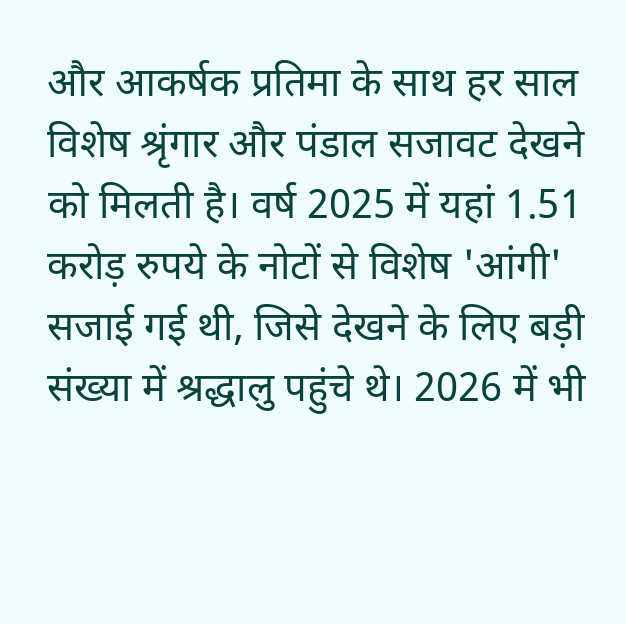और आकर्षक प्रतिमा के साथ हर साल विशेष श्रृंगार और पंडाल सजावट देखने को मिलती है। वर्ष 2025 में यहां 1.51 करोड़ रुपये के नोटों से विशेष 'आंगी' सजाई गई थी, जिसे देखने के लिए बड़ी संख्या में श्रद्धालु पहुंचे थे। 2026 में भी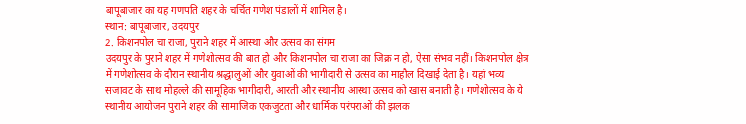बापूबाजार का यह गणपति शहर के चर्चित गणेश पंडालों में शामिल है।
स्थान: बापूबाजार, उदयपुर
2. किशनपोल चा राजा, पुराने शहर में आस्था और उत्सव का संगम
उदयपुर के पुराने शहर में गणेशोत्सव की बात हो और किशनपोल चा राजा का जिक्र न हो, ऐसा संभव नहीं। किशनपोल क्षेत्र में गणेशोत्सव के दौरान स्थानीय श्रद्धालुओं और युवाओं की भागीदारी से उत्सव का माहौल दिखाई देता है। यहां भव्य सजावट के साथ मोहल्ले की सामूहिक भागीदारी, आरती और स्थानीय आस्था उत्सव को खास बनाती है। गणेशोत्सव के ये स्थानीय आयोजन पुराने शहर की सामाजिक एकजुटता और धार्मिक परंपराओं की झलक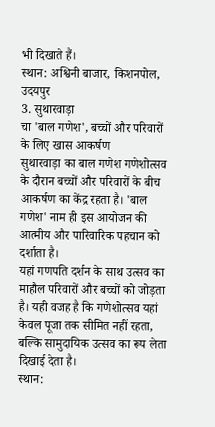भी दिखाते हैं।
स्थान: अश्विनी बाजार, किशनपोल, उदयपुर
3. सुथारवाड़ा
चा 'बाल गणेश', बच्चों और परिवारों के लिए खास आकर्षण
सुथारवाड़ा का बाल गणेश गणेशोत्सव के दौरान बच्चों और परिवारों के बीच आकर्षण का केंद्र रहता है। 'बाल गणेश' नाम ही इस आयोजन की आत्मीय और पारिवारिक पहचान को दर्शाता है।
यहां गणपति दर्शन के साथ उत्सव का माहौल परिवारों और बच्चों को जोड़ता है। यही वजह है कि गणेशोत्सव यहां केवल पूजा तक सीमित नहीं रहता, बल्कि सामुदायिक उत्सव का रूप लेता दिखाई देता है।
स्थान: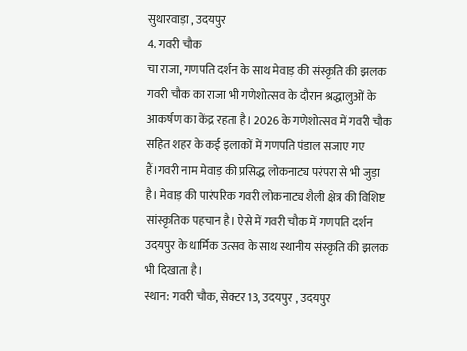सुथारवाड़ा , उदयपुर
4. गवरी चौक
चा राजा, गणपति दर्शन के साथ मेवाड़ की संस्कृति की झलक
गवरी चौक का राजा भी गणेशोत्सव के दौरान श्रद्धालुओं के आकर्षण का केंद्र रहता है। 2026 के गणेशोत्सव में गवरी चौक सहित शहर के कई इलाकों में गणपति पंडाल सजाए गए हैं।गवरी नाम मेवाड़ की प्रसिद्ध लोकनाट्य परंपरा से भी जुड़ा है। मेवाड़ की पारंपरिक गवरी लोकनाट्य शैली क्षेत्र की विशिष्ट सांस्कृतिक पहचान है। ऐसे में गवरी चौक में गणपति दर्शन उदयपुर के धार्मिक उत्सव के साथ स्थानीय संस्कृति की झलक भी दिखाता है।
स्थान: गवरी चौक, सेक्टर 13, उदयपुर , उदयपुर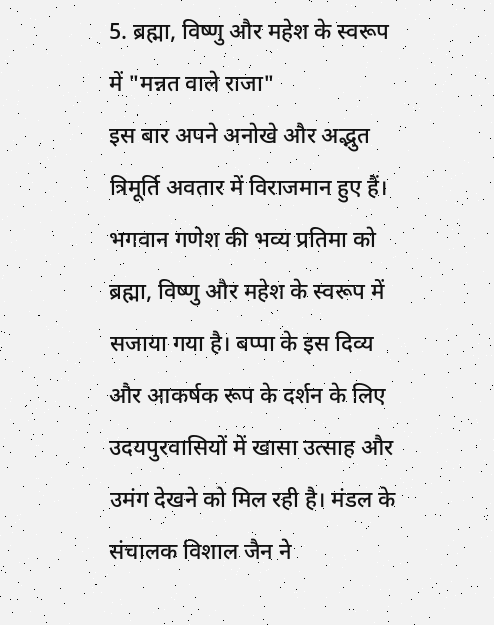5. ब्रह्मा, विष्णु और महेश के स्वरूप में "मन्नत वाले राजा"
इस बार अपने अनोखे और अद्भुत त्रिमूर्ति अवतार में विराजमान हुए हैं। भगवान गणेश की भव्य प्रतिमा को ब्रह्मा, विष्णु और महेश के स्वरूप में सजाया गया है। बप्पा के इस दिव्य और आकर्षक रूप के दर्शन के लिए उदयपुरवासियों में खासा उत्साह और उमंग देखने को मिल रही है। मंडल के संचालक विशाल जैन ने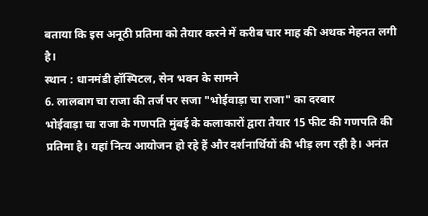बताया कि इस अनूठी प्रतिमा को तैयार करने में करीब चार माह की अथक मेहनत लगी है।
स्थान : धानमंडी हॉस्पिटल, सेन भवन के सामने
6. लालबाग चा राजा की तर्ज पर सजा "भोईवाड़ा चा राजा" का दरबार
भोईवाड़ा चा राजा के गणपति मुंबई के कलाकारों द्वारा तैयार 15 फीट की गणपति की प्रतिमा है। यहां नित्य आयोजन हो रहे हैं और दर्शनार्थियों की भीड़ लग रही है। अनंत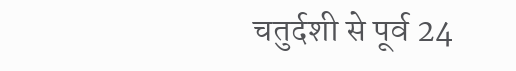चतुर्दशी से पूर्व 24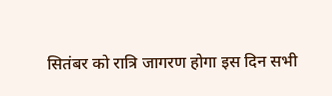सितंबर को रात्रि जागरण होगा इस दिन सभी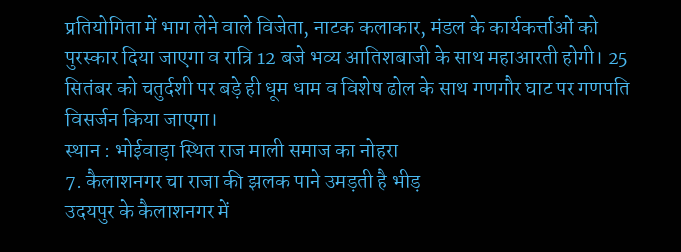प्रतियोगिता में भाग लेने वाले विजेता, नाटक कलाकार, मंडल के कार्यकर्त्ताओं को पुरस्कार दिया जाएगा व रात्रि 12 बजे भव्य आतिशबाजी के साथ महाआरती होगी। 25 सितंबर को चतुर्दशी पर बड़े ही धूम धाम व विशेष ढोल के साथ गणगौर घाट पर गणपति विसर्जन किया जाएगा।
स्थान : भोईवाड़ा स्थित राज माली समाज का नोहरा
7. कैलाशनगर चा राजा की झलक पाने उमड़ती है भीड़
उदयपुर के कैलाशनगर में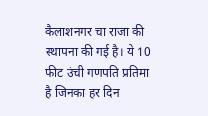कैलाशनगर चा राजा की स्थापना की गई है। ये 10 फीट उंची गणपति प्रतिमा है जिनका हर दिन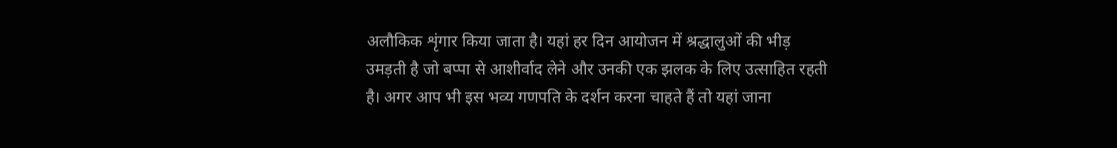अलौकिक शृंगार किया जाता है। यहां हर दिन आयोजन में श्रद्धालुओं की भीड़ उमड़ती है जो बप्पा से आशीर्वाद लेने और उनकी एक झलक के लिए उत्साहित रहती है। अगर आप भी इस भव्य गणपति के दर्शन करना चाहते हैं तो यहां जाना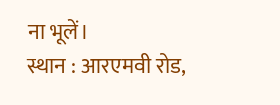ना भूलें।
स्थान : आरएमवी रोड,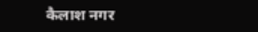कैलाश नगर